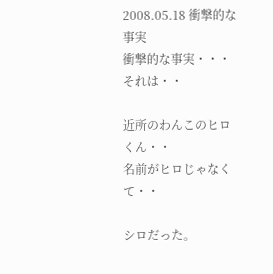2008.05.18 衝撃的な事実
衝撃的な事実・・・それは・・

近所のわんこのヒロくん・・
名前がヒロじゃなくて・・

シロだった。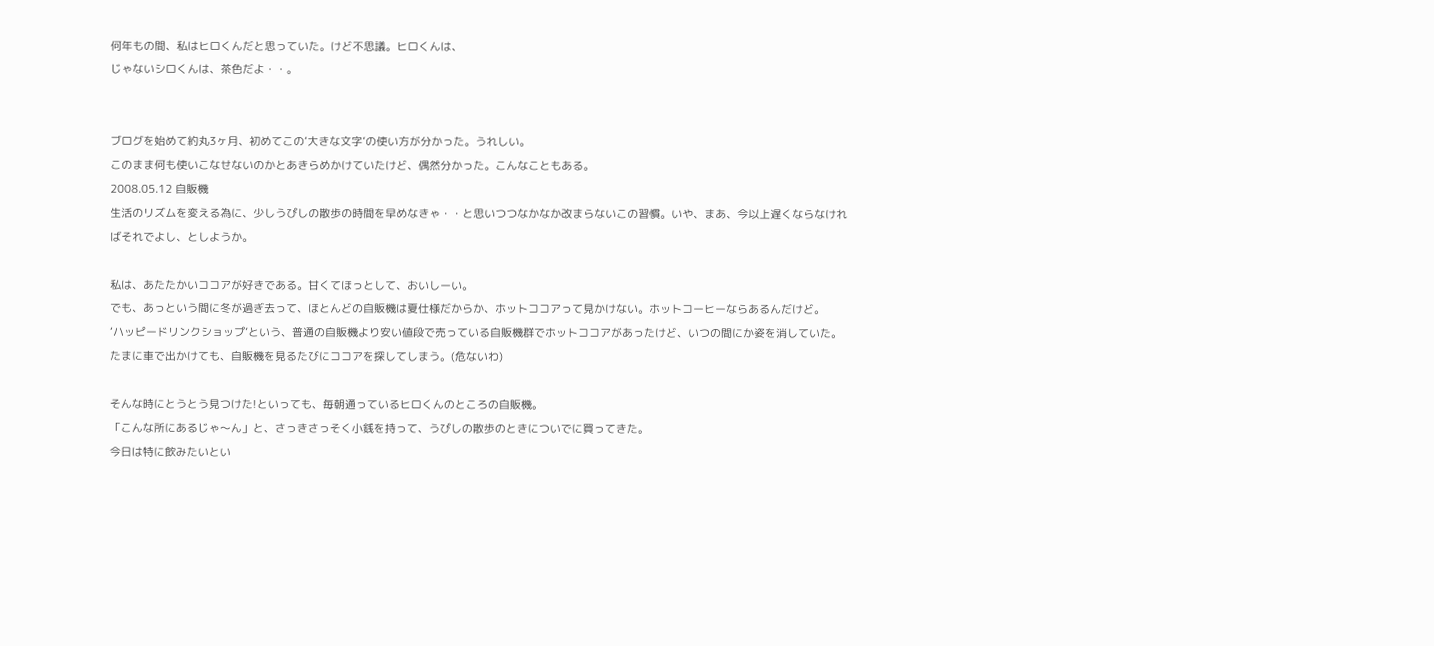何年もの間、私はヒロくんだと思っていた。けど不思議。ヒロくんは、
じゃないシロくんは、茶色だよ・・。


ブログを始めて約丸3ヶ月、初めてこの‘大きな文字’の使い方が分かった。うれしい。
このまま何も使いこなせないのかとあきらめかけていたけど、偶然分かった。こんなこともある。
2008.05.12 自販機
生活のリズムを変える為に、少しうぴしの散歩の時間を早めなきゃ・・と思いつつなかなか改まらないこの習慣。いや、まあ、今以上遅くならなければそれでよし、としようか。

私は、あたたかいココアが好きである。甘くてほっとして、おいしーい。
でも、あっという間に冬が過ぎ去って、ほとんどの自販機は夏仕様だからか、ホットココアって見かけない。ホットコーヒーならあるんだけど。
‘ハッピードリンクショップ’という、普通の自販機より安い値段で売っている自販機群でホットココアがあったけど、いつの間にか姿を消していた。
たまに車で出かけても、自販機を見るたびにココアを探してしまう。(危ないわ)

そんな時にとうとう見つけた!といっても、毎朝通っているヒロくんのところの自販機。
「こんな所にあるじゃ〜ん」と、さっきさっそく小銭を持って、うぴしの散歩のときについでに買ってきた。
今日は特に飲みたいとい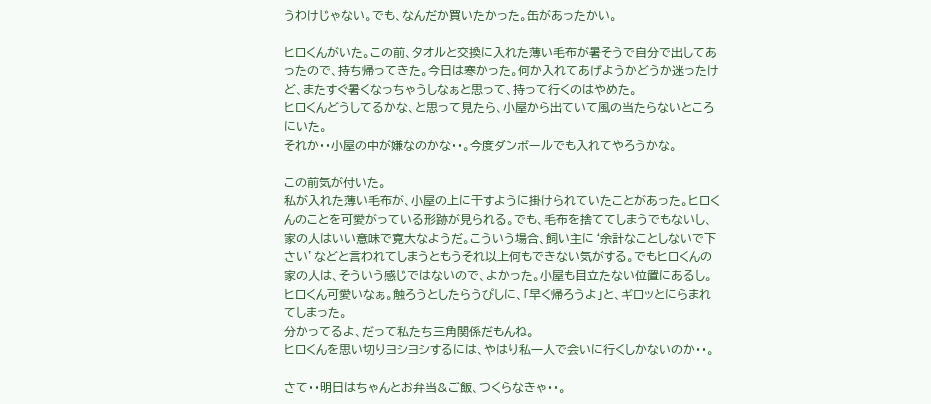うわけじゃない。でも、なんだか買いたかった。缶があったかい。

ヒロくんがいた。この前、タオルと交換に入れた薄い毛布が暑そうで自分で出してあったので、持ち帰ってきた。今日は寒かった。何か入れてあげようかどうか迷ったけど、またすぐ暑くなっちゃうしなぁと思って、持って行くのはやめた。
ヒロくんどうしてるかな、と思って見たら、小屋から出ていて風の当たらないところにいた。
それか・・小屋の中が嫌なのかな・・。今度ダンボールでも入れてやろうかな。

この前気が付いた。
私が入れた薄い毛布が、小屋の上に干すように掛けられていたことがあった。ヒロくんのことを可愛がっている形跡が見られる。でも、毛布を捨ててしまうでもないし、家の人はいい意味で寛大なようだ。こういう場合、飼い主に‘余計なことしないで下さい’などと言われてしまうともうそれ以上何もできない気がする。でもヒロくんの家の人は、そういう感じではないので、よかった。小屋も目立たない位置にあるし。
ヒロくん可愛いなぁ。触ろうとしたらうぴしに、「早く帰ろうよ」と、ギロッとにらまれてしまった。
分かってるよ、だって私たち三角関係だもんね。
ヒロくんを思い切りヨシヨシするには、やはり私一人で会いに行くしかないのか・・。

さて・・明日はちゃんとお弁当&ご飯、つくらなきゃ・・。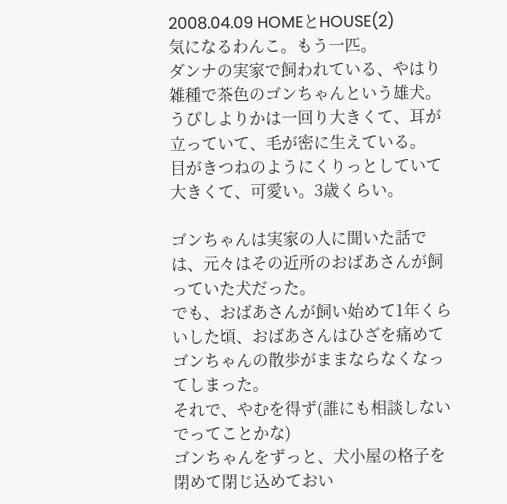2008.04.09 HOMEとHOUSE(2)
気になるわんこ。もう一匹。
ダンナの実家で飼われている、やはり雑種で茶色のゴンちゃんという雄犬。
うぴしよりかは一回り大きくて、耳が立っていて、毛が密に生えている。
目がきつねのようにくりっとしていて大きくて、可愛い。3歳くらい。

ゴンちゃんは実家の人に聞いた話では、元々はその近所のおばあさんが飼っていた犬だった。
でも、おばあさんが飼い始めて1年くらいした頃、おばあさんはひざを痛めて
ゴンちゃんの散歩がままならなくなってしまった。
それで、やむを得ず(誰にも相談しないでってことかな)
ゴンちゃんをずっと、犬小屋の格子を閉めて閉じ込めておい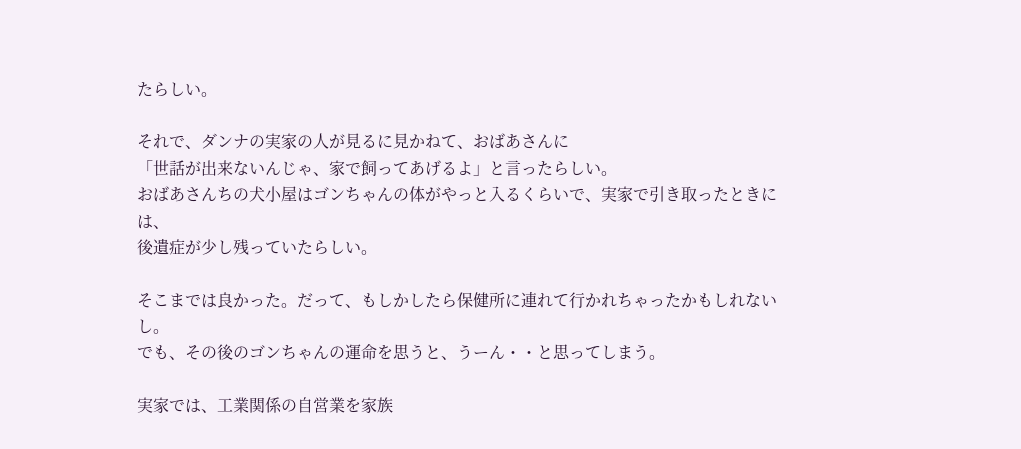たらしい。

それで、ダンナの実家の人が見るに見かねて、おばあさんに
「世話が出来ないんじゃ、家で飼ってあげるよ」と言ったらしい。
おばあさんちの犬小屋はゴンちゃんの体がやっと入るくらいで、実家で引き取ったときには、
後遺症が少し残っていたらしい。

そこまでは良かった。だって、もしかしたら保健所に連れて行かれちゃったかもしれないし。
でも、その後のゴンちゃんの運命を思うと、うーん・・と思ってしまう。

実家では、工業関係の自営業を家族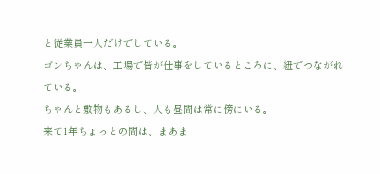と従業員一人だけでしている。
ゴンちゃんは、工場で皆が仕事をしているところに、紐でつながれている。
ちゃんと敷物もあるし、人も昼間は常に傍にいる。
来て1年ちょっとの間は、まあま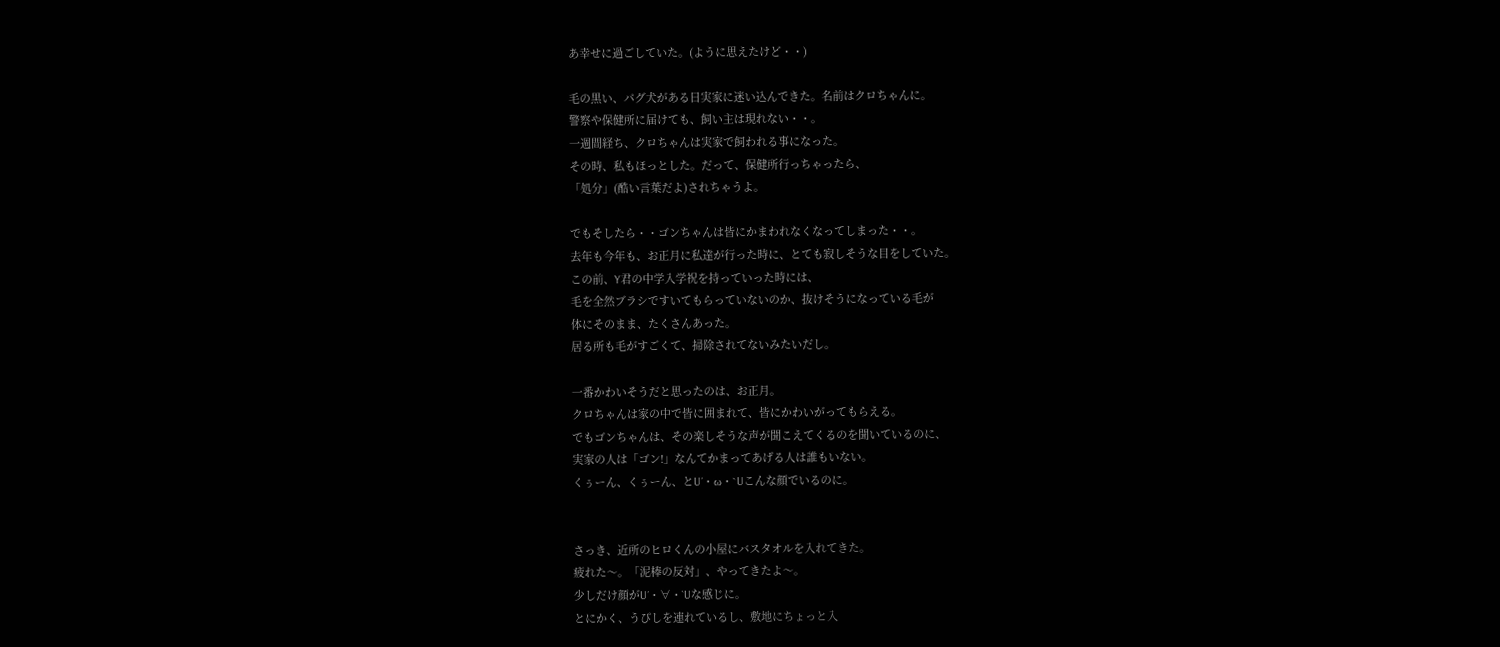あ幸せに過ごしていた。(ように思えたけど・・)

毛の黒い、パグ犬がある日実家に迷い込んできた。名前はクロちゃんに。
警察や保健所に届けても、飼い主は現れない・・。
一週間経ち、クロちゃんは実家で飼われる事になった。
その時、私もほっとした。だって、保健所行っちゃったら、
「処分」(酷い言葉だよ)されちゃうよ。

でもそしたら・・ゴンちゃんは皆にかまわれなくなってしまった・・。
去年も今年も、お正月に私達が行った時に、とても寂しそうな目をしていた。
この前、Y君の中学入学祝を持っていった時には、
毛を全然ブラシですいてもらっていないのか、抜けそうになっている毛が
体にそのまま、たくさんあった。
居る所も毛がすごくて、掃除されてないみたいだし。

一番かわいそうだと思ったのは、お正月。
クロちゃんは家の中で皆に囲まれて、皆にかわいがってもらえる。
でもゴンちゃんは、その楽しそうな声が聞こえてくるのを聞いているのに、
実家の人は「ゴン!」なんてかまってあげる人は誰もいない。
くぅーん、くぅーん、とU´・ω・`Uこんな顔でいるのに。


さっき、近所のヒロくんの小屋にバスタオルを入れてきた。
疲れた〜。「泥棒の反対」、やってきたよ〜。
少しだけ顔がU´・∀・`Uな感じに。
とにかく、うぴしを連れているし、敷地にちょっと入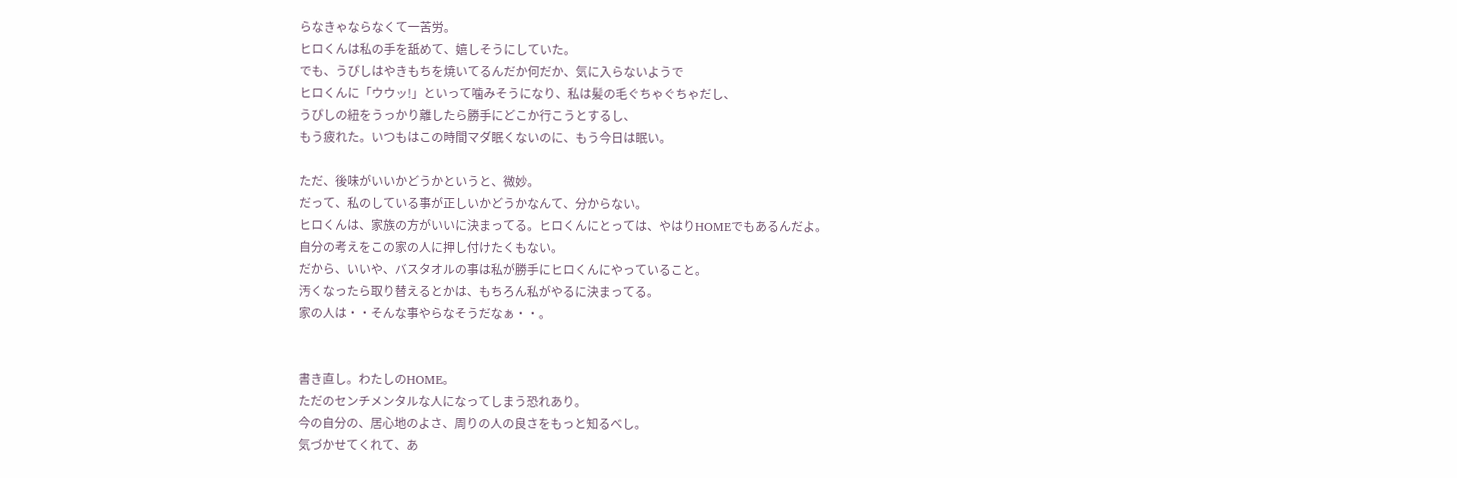らなきゃならなくて一苦労。
ヒロくんは私の手を舐めて、嬉しそうにしていた。
でも、うぴしはやきもちを焼いてるんだか何だか、気に入らないようで
ヒロくんに「ウウッ!」といって噛みそうになり、私は髪の毛ぐちゃぐちゃだし、
うぴしの紐をうっかり離したら勝手にどこか行こうとするし、
もう疲れた。いつもはこの時間マダ眠くないのに、もう今日は眠い。

ただ、後味がいいかどうかというと、微妙。
だって、私のしている事が正しいかどうかなんて、分からない。
ヒロくんは、家族の方がいいに決まってる。ヒロくんにとっては、やはりHOMEでもあるんだよ。
自分の考えをこの家の人に押し付けたくもない。
だから、いいや、バスタオルの事は私が勝手にヒロくんにやっていること。
汚くなったら取り替えるとかは、もちろん私がやるに決まってる。
家の人は・・そんな事やらなそうだなぁ・・。


書き直し。わたしのHOME。
ただのセンチメンタルな人になってしまう恐れあり。
今の自分の、居心地のよさ、周りの人の良さをもっと知るべし。
気づかせてくれて、あ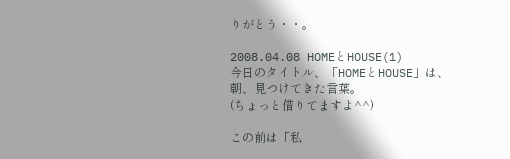りがとう・・。

2008.04.08 HOMEとHOUSE(1)
今日のタイトル、「HOMEとHOUSE」は、朝、見つけてきた言葉。
(ちょっと借りてますよ^^)

この前は「私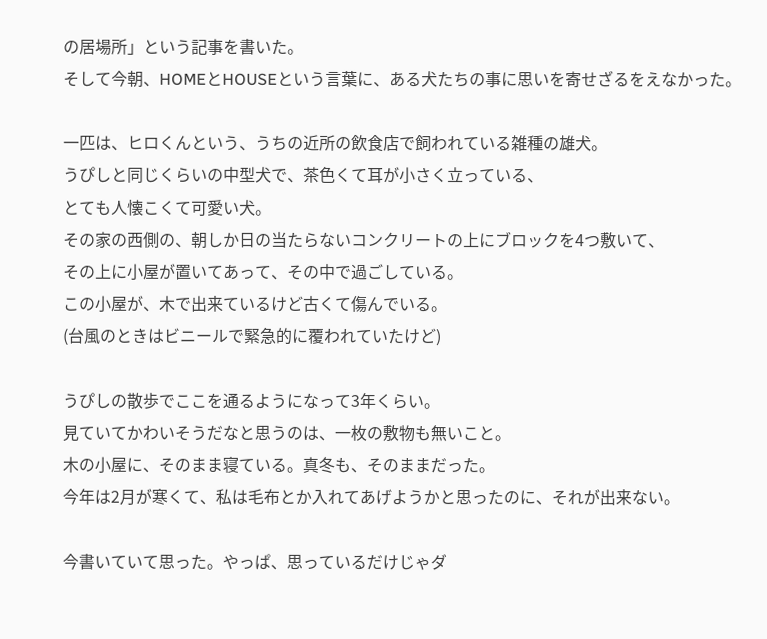の居場所」という記事を書いた。
そして今朝、HOMEとHOUSEという言葉に、ある犬たちの事に思いを寄せざるをえなかった。

一匹は、ヒロくんという、うちの近所の飲食店で飼われている雑種の雄犬。
うぴしと同じくらいの中型犬で、茶色くて耳が小さく立っている、
とても人懐こくて可愛い犬。
その家の西側の、朝しか日の当たらないコンクリートの上にブロックを4つ敷いて、
その上に小屋が置いてあって、その中で過ごしている。
この小屋が、木で出来ているけど古くて傷んでいる。
(台風のときはビニールで緊急的に覆われていたけど)

うぴしの散歩でここを通るようになって3年くらい。
見ていてかわいそうだなと思うのは、一枚の敷物も無いこと。
木の小屋に、そのまま寝ている。真冬も、そのままだった。
今年は2月が寒くて、私は毛布とか入れてあげようかと思ったのに、それが出来ない。

今書いていて思った。やっぱ、思っているだけじゃダ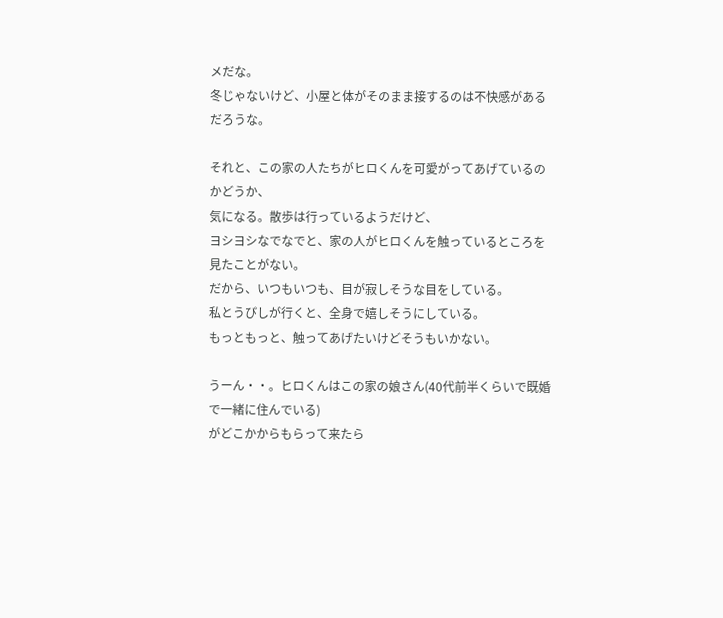メだな。
冬じゃないけど、小屋と体がそのまま接するのは不快感があるだろうな。

それと、この家の人たちがヒロくんを可愛がってあげているのかどうか、
気になる。散歩は行っているようだけど、
ヨシヨシなでなでと、家の人がヒロくんを触っているところを見たことがない。
だから、いつもいつも、目が寂しそうな目をしている。
私とうぴしが行くと、全身で嬉しそうにしている。
もっともっと、触ってあげたいけどそうもいかない。

うーん・・。ヒロくんはこの家の娘さん(40代前半くらいで既婚で一緒に住んでいる)
がどこかからもらって来たら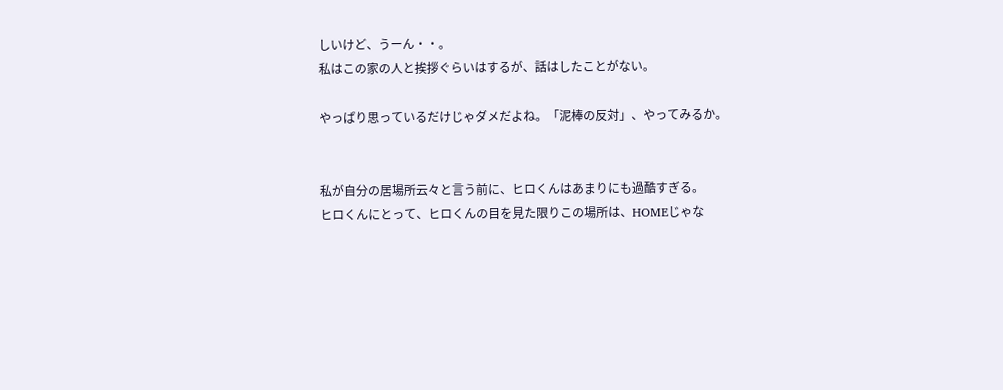しいけど、うーん・・。
私はこの家の人と挨拶ぐらいはするが、話はしたことがない。

やっぱり思っているだけじゃダメだよね。「泥棒の反対」、やってみるか。


私が自分の居場所云々と言う前に、ヒロくんはあまりにも過酷すぎる。
ヒロくんにとって、ヒロくんの目を見た限りこの場所は、HOMEじゃな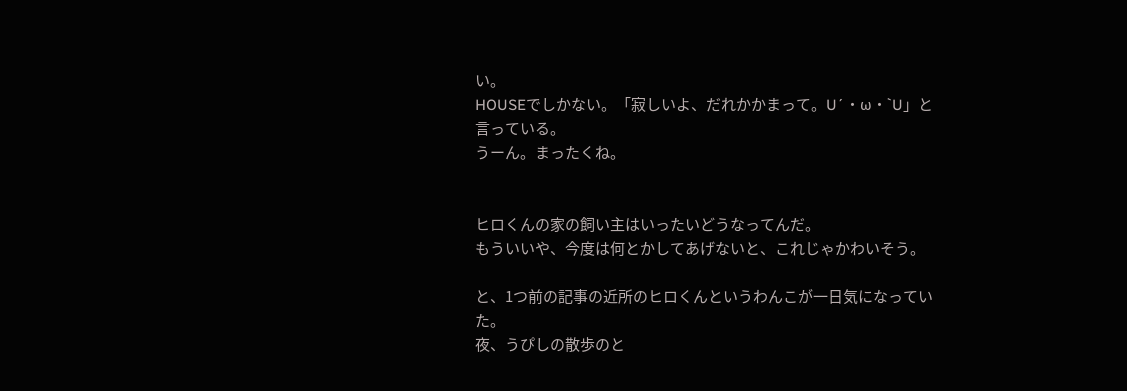い。
HOUSEでしかない。「寂しいよ、だれかかまって。U´・ω・`U」と言っている。
うーん。まったくね。


ヒロくんの家の飼い主はいったいどうなってんだ。
もういいや、今度は何とかしてあげないと、これじゃかわいそう。

と、1つ前の記事の近所のヒロくんというわんこが一日気になっていた。
夜、うぴしの散歩のと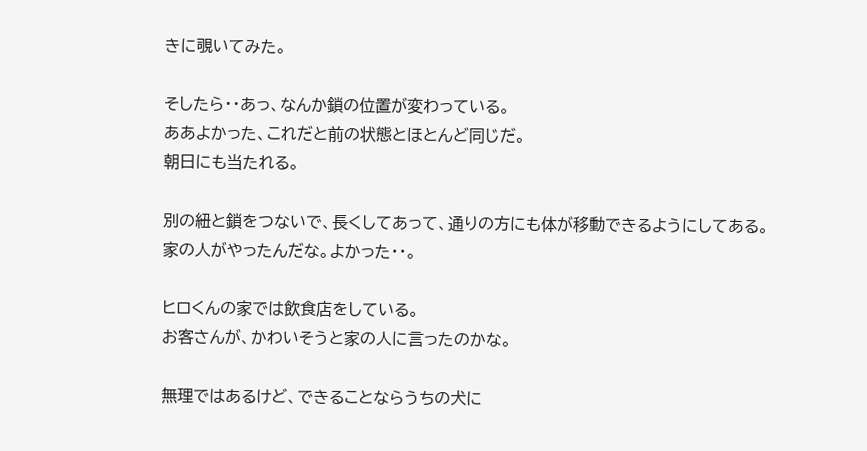きに覗いてみた。

そしたら・・あっ、なんか鎖の位置が変わっている。
ああよかった、これだと前の状態とほとんど同じだ。
朝日にも当たれる。

別の紐と鎖をつないで、長くしてあって、通りの方にも体が移動できるようにしてある。
家の人がやったんだな。よかった・・。

ヒロくんの家では飲食店をしている。
お客さんが、かわいそうと家の人に言ったのかな。

無理ではあるけど、できることならうちの犬に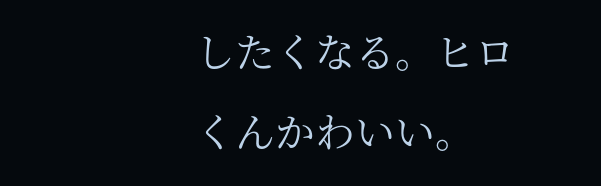したくなる。ヒロくんかわいい。